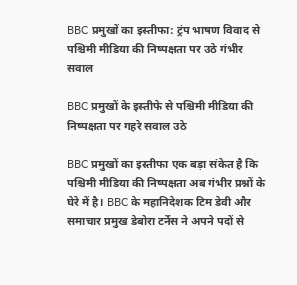BBC प्रमुखों का इस्तीफा: ट्रंप भाषण विवाद से पश्चिमी मीडिया की निष्पक्षता पर उठे गंभीर सवाल

BBC प्रमुखों के इस्तीफे से पश्चिमी मीडिया की निष्पक्षता पर गहरे सवाल उठे

BBC प्रमुखों का इस्तीफा एक बड़ा संकेत है कि पश्चिमी मीडिया की निष्पक्षता अब गंभीर प्रश्नों के घेरे में है। BBC के महानिदेशक टिम डेवी और समाचार प्रमुख डेबोरा टर्नेस ने अपने पदों से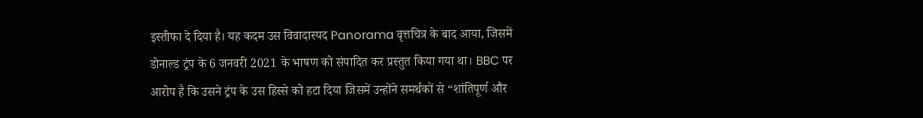इस्तीफा दे दिया है। यह कदम उस विवादास्पद Panorama वृत्तचित्र के बाद आया, जिसमें डोनाल्ड ट्रंप के 6 जनवरी 2021 के भाषण को संपादित कर प्रस्तुत किया गया था। BBC पर आरोप है कि उसने ट्रंप के उस हिस्से को हटा दिया जिसमें उन्होंने समर्थकों से “शांतिपूर्ण और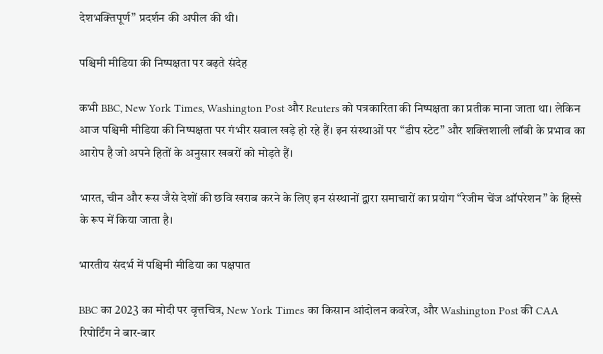देशभक्तिपूर्ण” प्रदर्शन की अपील की थी।

पश्चिमी मीडिया की निष्पक्षता पर बढ़ते संदेह

कभी BBC, New York Times, Washington Post और Reuters को पत्रकारिता की निष्पक्षता का प्रतीक माना जाता था। लेकिन आज पश्चिमी मीडिया की निष्पक्षता पर गंभीर सवाल खड़े हो रहे हैं। इन संस्थाओं पर “डीप स्टेट” और शक्तिशाली लॉबी के प्रभाव का आरोप है जो अपने हितों के अनुसार खबरों को मोड़ते हैं।

भारत, चीन और रूस जैसे देशों की छवि खराब करने के लिए इन संस्थानों द्वारा समाचारों का प्रयोग “रेजीम चेंज ऑपरेशन” के हिस्से के रूप में किया जाता है।

भारतीय संदर्भ में पश्चिमी मीडिया का पक्षपात

BBC का 2023 का मोदी पर वृत्तचित्र, New York Times का किसान आंदोलन कवरेज, और Washington Post की CAA रिपोर्टिंग ने बार-बार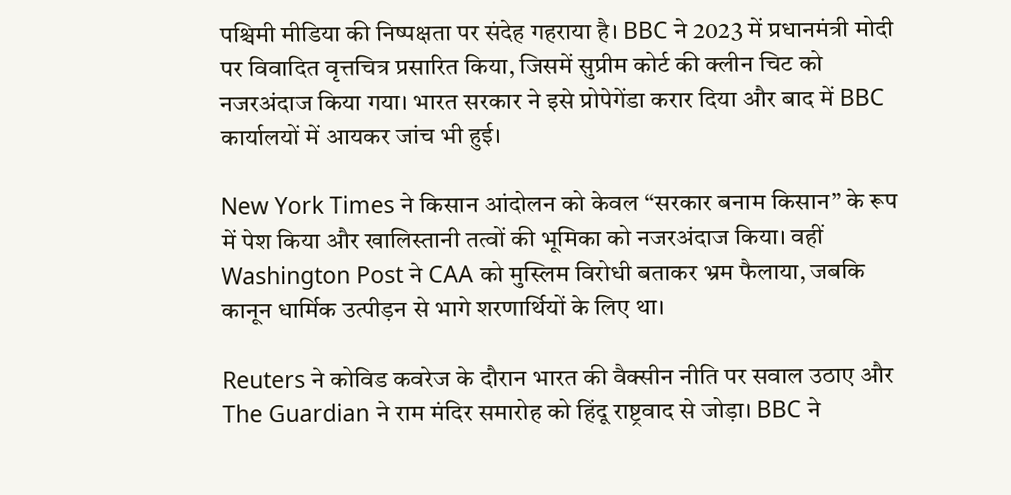पश्चिमी मीडिया की निष्पक्षता पर संदेह गहराया है। BBC ने 2023 में प्रधानमंत्री मोदी पर विवादित वृत्तचित्र प्रसारित किया, जिसमें सुप्रीम कोर्ट की क्लीन चिट को नजरअंदाज किया गया। भारत सरकार ने इसे प्रोपेगेंडा करार दिया और बाद में BBC कार्यालयों में आयकर जांच भी हुई।

New York Times ने किसान आंदोलन को केवल “सरकार बनाम किसान” के रूप में पेश किया और खालिस्तानी तत्वों की भूमिका को नजरअंदाज किया। वहीं Washington Post ने CAA को मुस्लिम विरोधी बताकर भ्रम फैलाया, जबकि कानून धार्मिक उत्पीड़न से भागे शरणार्थियों के लिए था।

Reuters ने कोविड कवरेज के दौरान भारत की वैक्सीन नीति पर सवाल उठाए और The Guardian ने राम मंदिर समारोह को हिंदू राष्ट्रवाद से जोड़ा। BBC ने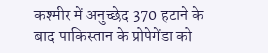कश्मीर में अनुच्छेद 370 हटाने के बाद पाकिस्तान के प्रोपेगेंडा को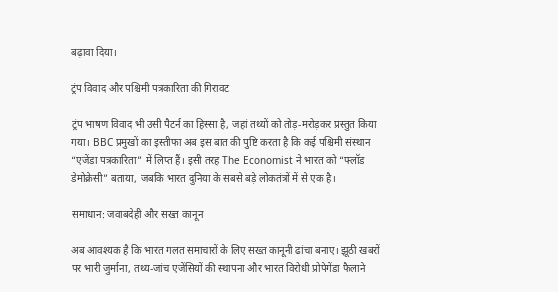बढ़ावा दिया।

ट्रंप विवाद और पश्चिमी पत्रकारिता की गिरावट

ट्रंप भाषण विवाद भी उसी पैटर्न का हिस्सा है, जहां तथ्यों को तोड़-मरोड़कर प्रस्तुत किया गया। BBC प्रमुखों का इस्तीफा अब इस बात की पुष्टि करता है कि कई पश्चिमी संस्थान “एजेंडा पत्रकारिता” में लिप्त हैं। इसी तरह The Economist ने भारत को “फ्लॉड डेमोक्रेसी” बताया, जबकि भारत दुनिया के सबसे बड़े लोकतंत्रों में से एक है।

समाधान: जवाबदेही और सख्त कानून

अब आवश्यक है कि भारत गलत समाचारों के लिए सख्त कानूनी ढांचा बनाए। झूठी खबरों पर भारी जुर्माना, तथ्य-जांच एजेंसियों की स्थापना और भारत विरोधी प्रोपेगेंडा फैलाने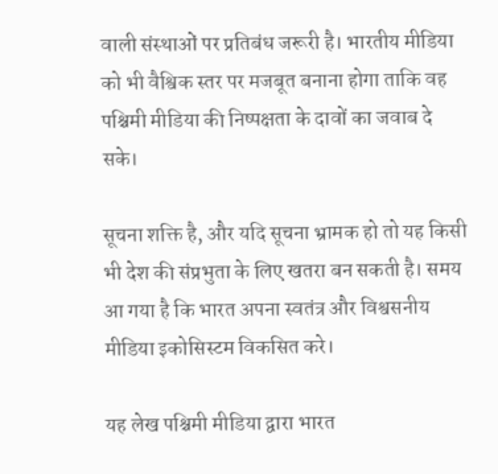वाली संस्थाओं पर प्रतिबंध जरूरी है। भारतीय मीडिया को भी वैश्विक स्तर पर मजबूत बनाना होगा ताकि वह पश्चिमी मीडिया की निष्पक्षता के दावों का जवाब दे सके।

सूचना शक्ति है, और यदि सूचना भ्रामक हो तो यह किसी भी देश की संप्रभुता के लिए खतरा बन सकती है। समय आ गया है कि भारत अपना स्वतंत्र और विश्वसनीय मीडिया इकोसिस्टम विकसित करे।

यह लेख पश्चिमी मीडिया द्वारा भारत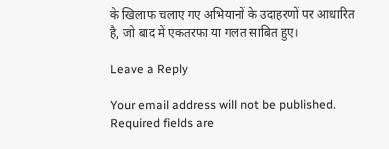के खिलाफ चलाए गए अभियानों के उदाहरणों पर आधारित है, जो बाद में एकतरफा या गलत साबित हुए।

Leave a Reply

Your email address will not be published. Required fields are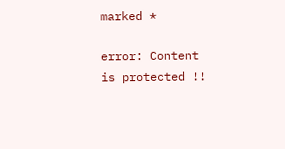marked *

error: Content is protected !!